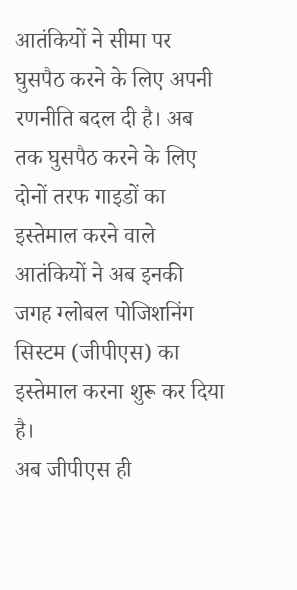आतंकियों ने सीमा पर घुसपैठ करने के लिए अपनी रणनीति बदल दी है। अब तक घुसपैठ करने के लिए दोनों तरफ गाइडों का इस्तेमाल करने वाले आतंकियों ने अब इनकी जगह ग्लोबल पोजिशनिंग सिस्टम (जीपीएस) का इस्तेमाल करना शुरू कर दिया है।
अब जीपीएस ही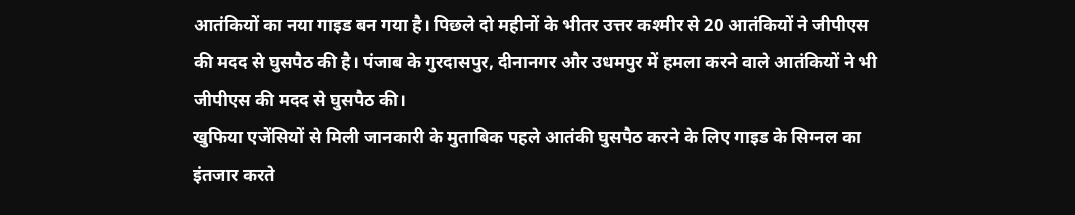आतंकियों का नया गाइड बन गया है। पिछले दो महीनों के भीतर उत्तर कश्मीर से 20 आतंकियों ने जीपीएस की मदद से घुसपैठ की है। पंजाब के गुरदासपुर, दीनानगर और उधमपुर में हमला करने वाले आतंकियों ने भी जीपीएस की मदद से घुसपैठ की।
खुफिया एजेंसियों से मिली जानकारी के मुताबिक पहले आतंकी घुसपैठ करने के लिए गाइड के सिग्नल का इंतजार करते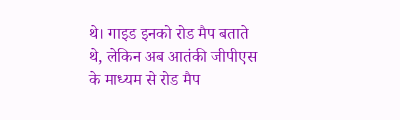थे। गाइड इनको रोड मैप बताते थे, लेकिन अब आतंकी जीपीएस के माध्यम से रोड मैप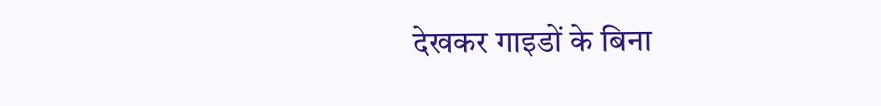देखकर गाइडों के बिना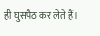ही घुसपैठ कर लेते हैं।